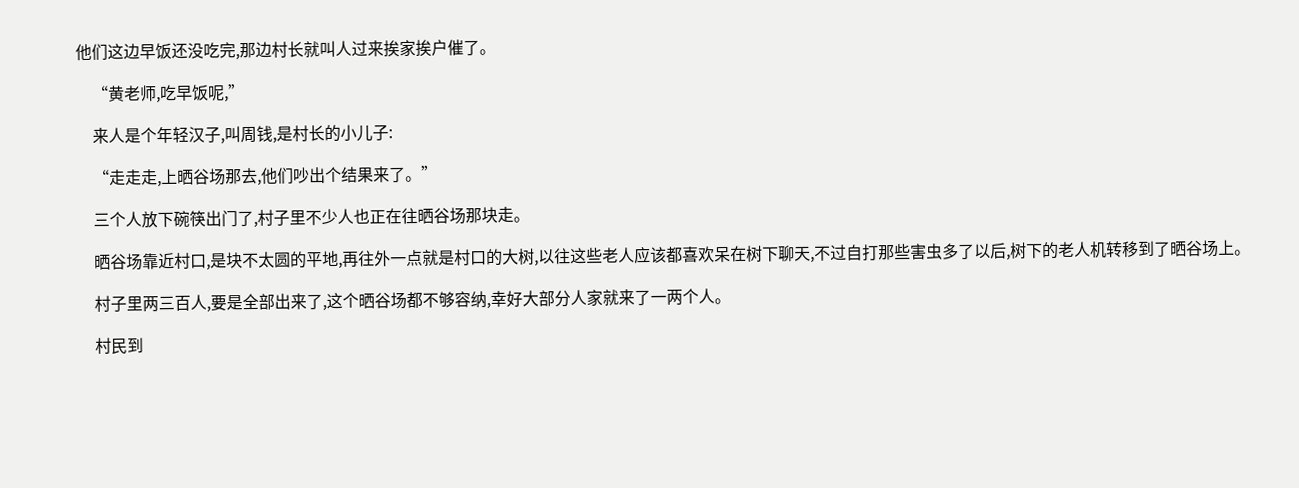他们这边早饭还没吃完,那边村长就叫人过来挨家挨户催了。

    “黄老师,吃早饭呢,”

    来人是个年轻汉子,叫周钱,是村长的小儿子:

    “走走走,上晒谷场那去,他们吵出个结果来了。”

    三个人放下碗筷出门了,村子里不少人也正在往晒谷场那块走。

    晒谷场靠近村口,是块不太圆的平地,再往外一点就是村口的大树,以往这些老人应该都喜欢呆在树下聊天,不过自打那些害虫多了以后,树下的老人机转移到了晒谷场上。

    村子里两三百人,要是全部出来了,这个晒谷场都不够容纳,幸好大部分人家就来了一两个人。

    村民到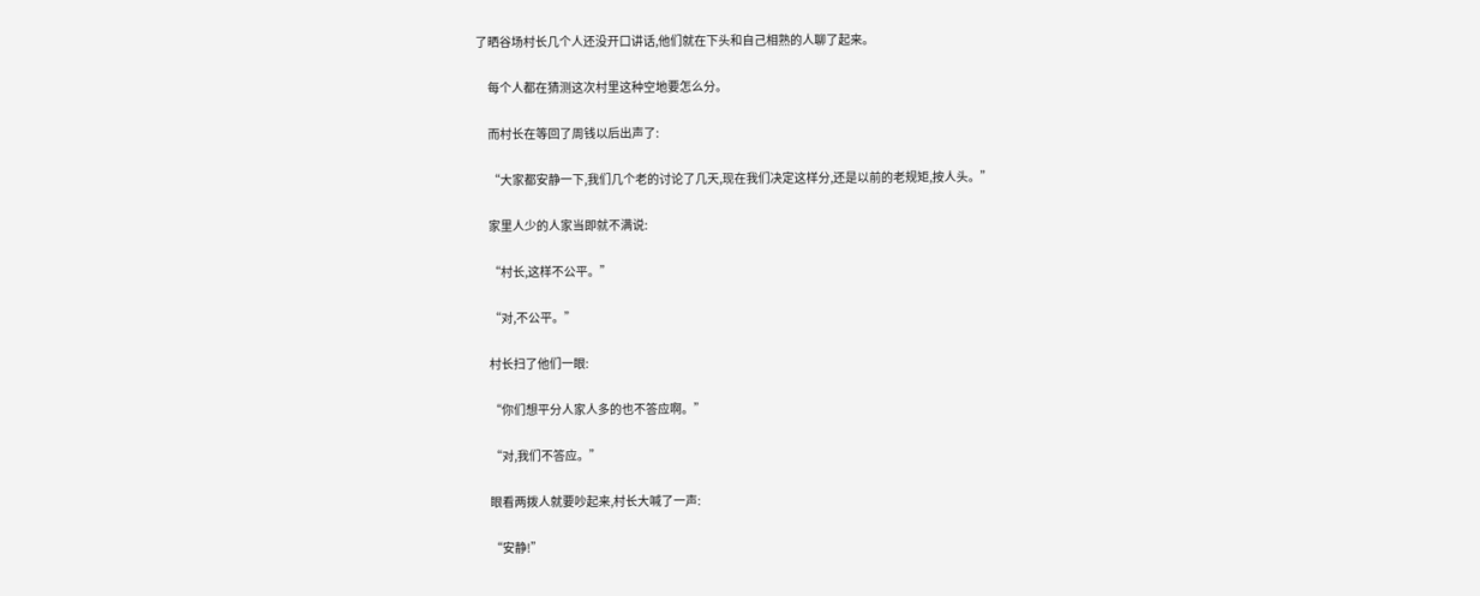了晒谷场村长几个人还没开口讲话,他们就在下头和自己相熟的人聊了起来。

    每个人都在猜测这次村里这种空地要怎么分。

    而村长在等回了周钱以后出声了:

    “大家都安静一下,我们几个老的讨论了几天,现在我们决定这样分,还是以前的老规矩,按人头。”

    家里人少的人家当即就不满说:

    “村长,这样不公平。”

    “对,不公平。”

    村长扫了他们一眼:

    “你们想平分人家人多的也不答应啊。”

    “对,我们不答应。”

    眼看两拨人就要吵起来,村长大喊了一声:

    “安静!”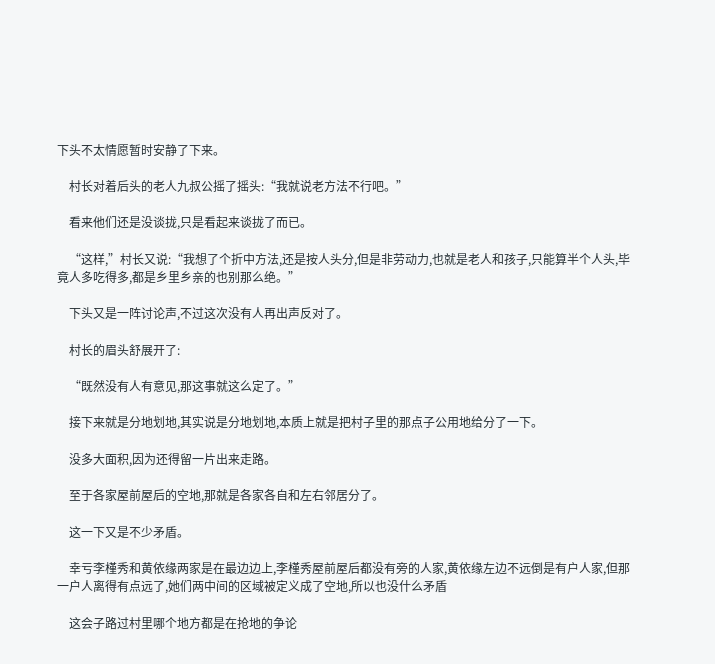下头不太情愿暂时安静了下来。

    村长对着后头的老人九叔公摇了摇头:“我就说老方法不行吧。”

    看来他们还是没谈拢,只是看起来谈拢了而已。

    “这样,”村长又说:“我想了个折中方法,还是按人头分,但是非劳动力,也就是老人和孩子,只能算半个人头,毕竟人多吃得多,都是乡里乡亲的也别那么绝。”

    下头又是一阵讨论声,不过这次没有人再出声反对了。

    村长的眉头舒展开了:

    “既然没有人有意见,那这事就这么定了。”

    接下来就是分地划地,其实说是分地划地,本质上就是把村子里的那点子公用地给分了一下。

    没多大面积,因为还得留一片出来走路。

    至于各家屋前屋后的空地,那就是各家各自和左右邻居分了。

    这一下又是不少矛盾。

    幸亏李槿秀和黄依缘两家是在最边边上,李槿秀屋前屋后都没有旁的人家,黄依缘左边不远倒是有户人家,但那一户人离得有点远了,她们两中间的区域被定义成了空地,所以也没什么矛盾

    这会子路过村里哪个地方都是在抢地的争论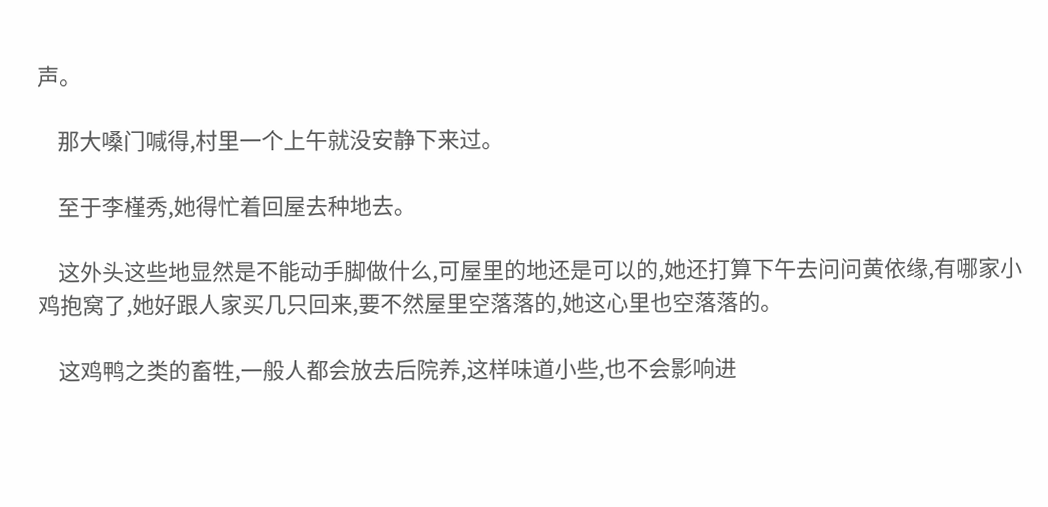声。

    那大嗓门喊得,村里一个上午就没安静下来过。

    至于李槿秀,她得忙着回屋去种地去。

    这外头这些地显然是不能动手脚做什么,可屋里的地还是可以的,她还打算下午去问问黄依缘,有哪家小鸡抱窝了,她好跟人家买几只回来,要不然屋里空落落的,她这心里也空落落的。

    这鸡鸭之类的畜牲,一般人都会放去后院养,这样味道小些,也不会影响进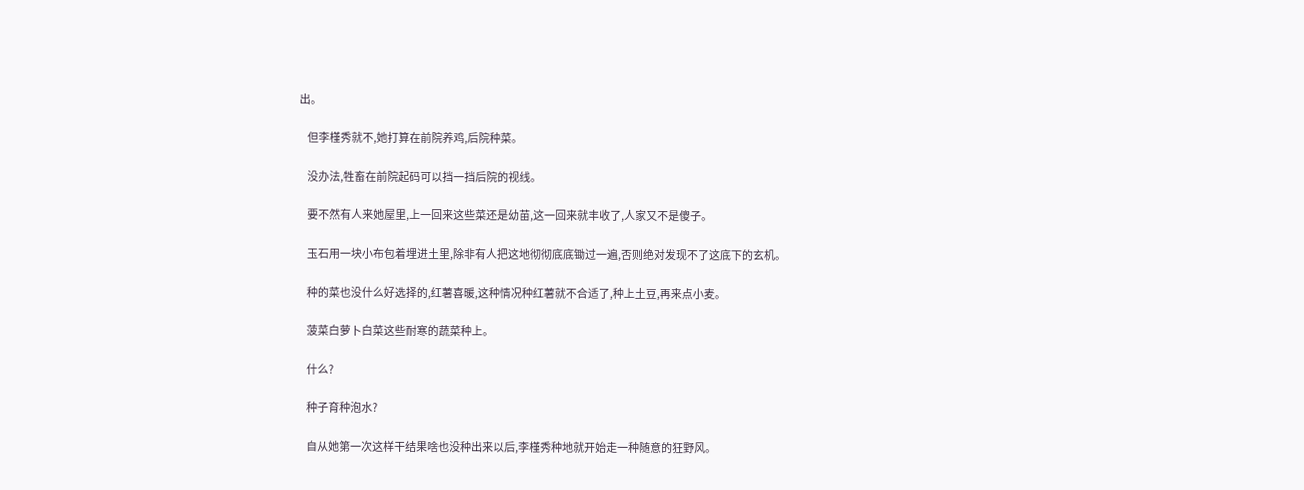出。

    但李槿秀就不,她打算在前院养鸡,后院种菜。

    没办法,牲畜在前院起码可以挡一挡后院的视线。

    要不然有人来她屋里,上一回来这些菜还是幼苗,这一回来就丰收了,人家又不是傻子。

    玉石用一块小布包着埋进土里,除非有人把这地彻彻底底锄过一遍,否则绝对发现不了这底下的玄机。

    种的菜也没什么好选择的,红薯喜暖,这种情况种红薯就不合适了,种上土豆,再来点小麦。

    菠菜白萝卜白菜这些耐寒的蔬菜种上。

    什么?

    种子育种泡水?

    自从她第一次这样干结果啥也没种出来以后,李槿秀种地就开始走一种随意的狂野风。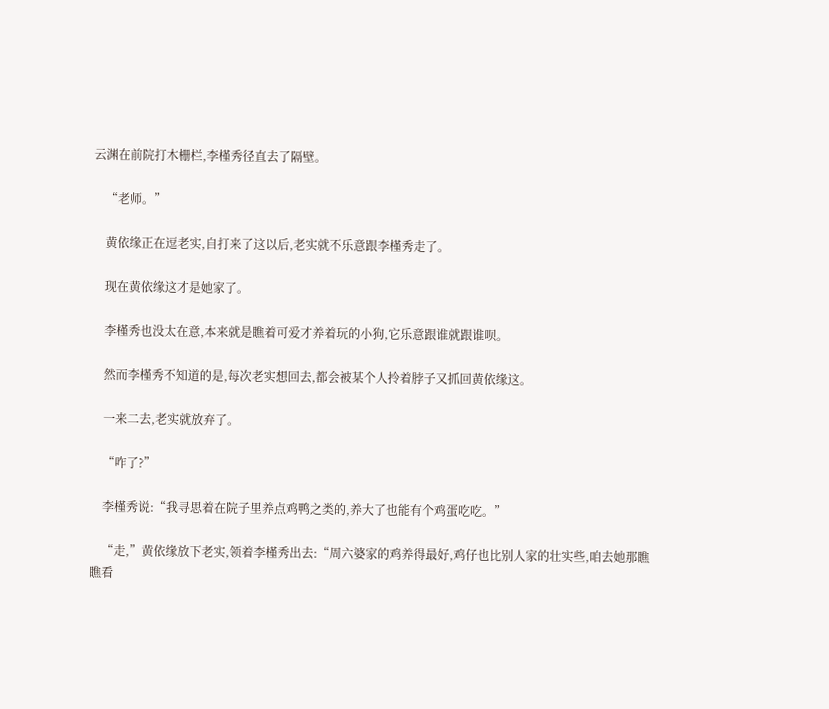云渊在前院打木栅栏,李槿秀径直去了隔壁。

    “老师。”

    黄依缘正在逗老实,自打来了这以后,老实就不乐意跟李槿秀走了。

    现在黄依缘这才是她家了。

    李槿秀也没太在意,本来就是瞧着可爱才养着玩的小狗,它乐意跟谁就跟谁呗。

    然而李槿秀不知道的是,每次老实想回去,都会被某个人拎着脖子又抓回黄依缘这。

    一来二去,老实就放弃了。

    “咋了?”

    李槿秀说:“我寻思着在院子里养点鸡鸭之类的,养大了也能有个鸡蛋吃吃。”

    “走,”黄依缘放下老实,领着李槿秀出去:“周六婆家的鸡养得最好,鸡仔也比别人家的壮实些,咱去她那瞧瞧看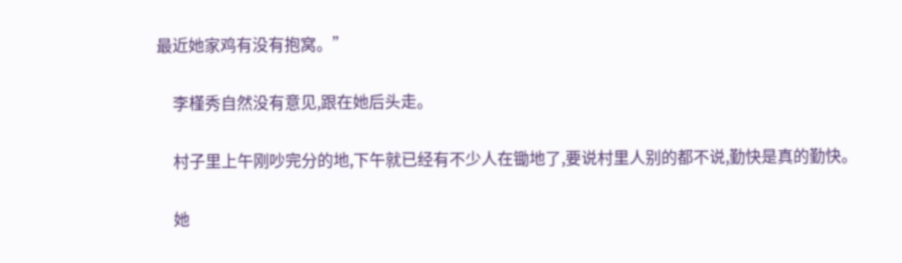最近她家鸡有没有抱窝。”

    李槿秀自然没有意见,跟在她后头走。

    村子里上午刚吵完分的地,下午就已经有不少人在锄地了,要说村里人别的都不说,勤快是真的勤快。

    她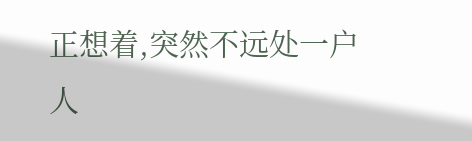正想着,突然不远处一户人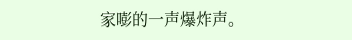家嘭的一声爆炸声。